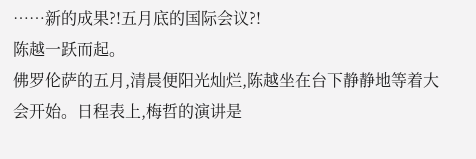……新的成果?!五月底的国际会议?!
陈越一跃而起。
佛罗伦萨的五月,清晨便阳光灿烂,陈越坐在台下静静地等着大会开始。日程表上,梅哲的演讲是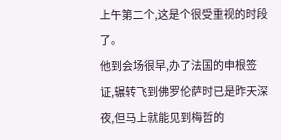上午第二个,这是个很受重视的时段了。
他到会场很早,办了法国的申根签证,辗转飞到佛罗伦萨时已是昨天深夜,但马上就能见到梅哲的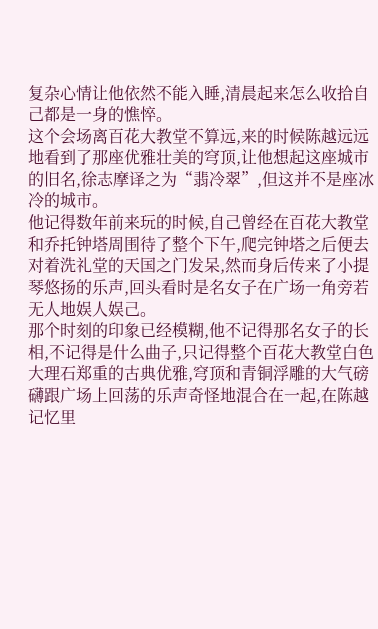复杂心情让他依然不能入睡,清晨起来怎么收拾自己都是一身的憔悴。
这个会场离百花大教堂不算远,来的时候陈越远远地看到了那座优雅壮美的穹顶,让他想起这座城市的旧名,徐志摩译之为“翡冷翠”,但这并不是座冰冷的城市。
他记得数年前来玩的时候,自己曾经在百花大教堂和乔托钟塔周围待了整个下午,爬完钟塔之后便去对着洗礼堂的天国之门发呆,然而身后传来了小提琴悠扬的乐声,回头看时是名女子在广场一角旁若无人地娱人娱己。
那个时刻的印象已经模糊,他不记得那名女子的长相,不记得是什么曲子,只记得整个百花大教堂白色大理石郑重的古典优雅,穹顶和青铜浮雕的大气磅礴跟广场上回荡的乐声奇怪地混合在一起,在陈越记忆里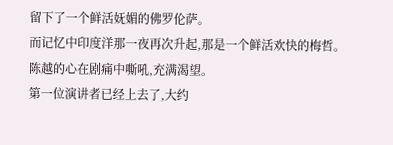留下了一个鲜活妩媚的佛罗伦萨。
而记忆中印度洋那一夜再次升起,那是一个鲜活欢快的梅哲。
陈越的心在剧痛中嘶吼,充满渴望。
第一位演讲者已经上去了,大约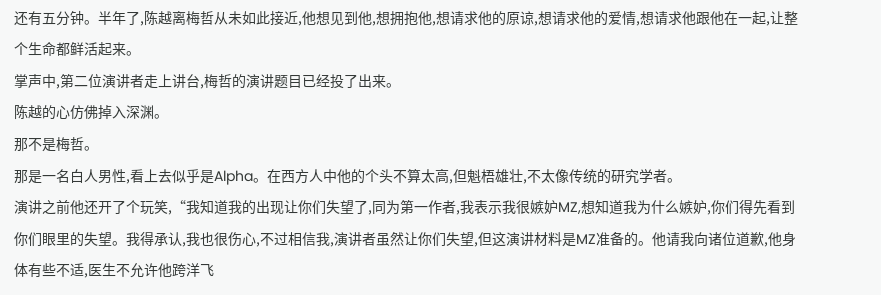还有五分钟。半年了,陈越离梅哲从未如此接近,他想见到他,想拥抱他,想请求他的原谅,想请求他的爱情,想请求他跟他在一起,让整个生命都鲜活起来。
掌声中,第二位演讲者走上讲台,梅哲的演讲题目已经投了出来。
陈越的心仿佛掉入深渊。
那不是梅哲。
那是一名白人男性,看上去似乎是Alpha。在西方人中他的个头不算太高,但魁梧雄壮,不太像传统的研究学者。
演讲之前他还开了个玩笑,“我知道我的出现让你们失望了,同为第一作者,我表示我很嫉妒MZ,想知道我为什么嫉妒,你们得先看到你们眼里的失望。我得承认,我也很伤心,不过相信我,演讲者虽然让你们失望,但这演讲材料是MZ准备的。他请我向诸位道歉,他身体有些不适,医生不允许他跨洋飞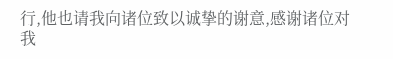行,他也请我向诸位致以诚挚的谢意,感谢诸位对我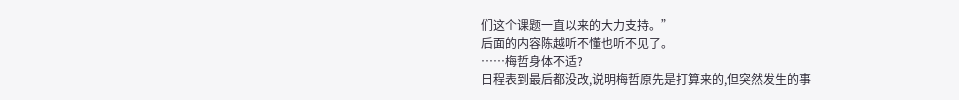们这个课题一直以来的大力支持。”
后面的内容陈越听不懂也听不见了。
……梅哲身体不适?
日程表到最后都没改,说明梅哲原先是打算来的,但突然发生的事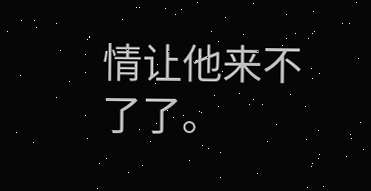情让他来不了了。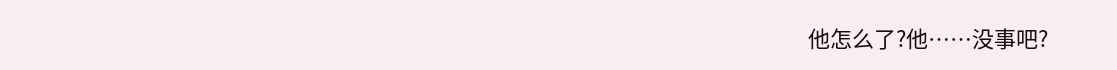他怎么了?他……没事吧?